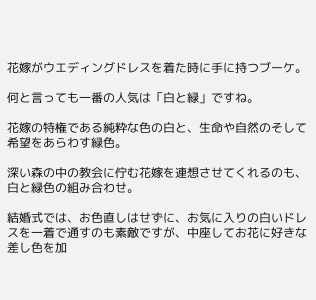花嫁がウエディングドレスを着た時に手に持つブーケ。

何と言っても一番の人気は「白と緑」ですね。

花嫁の特権である純粋な色の白と、生命や自然のそして希望をあらわす緑色。

深い森の中の教会に佇む花嫁を連想させてくれるのも、白と緑色の組み合わせ。

結婚式では、お色直しはせずに、お気に入りの白いドレスを一着で通すのも素敵ですが、中座してお花に好きな差し色を加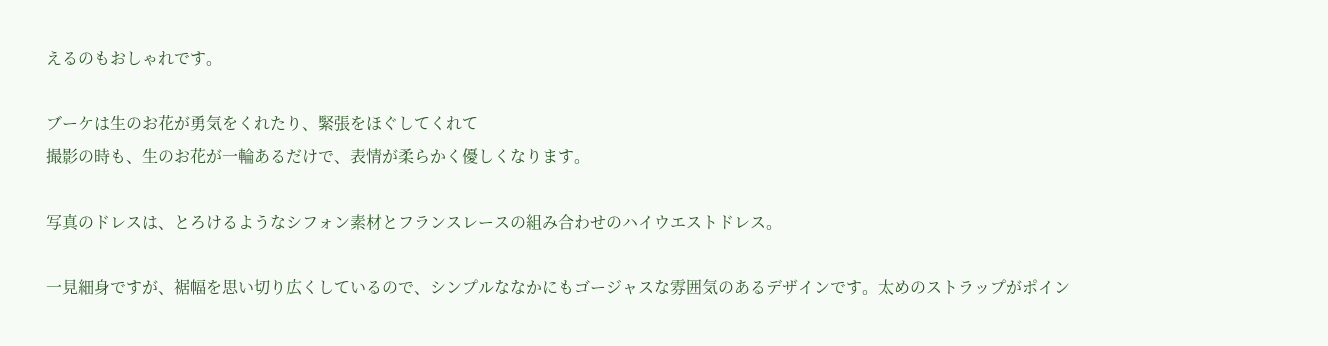えるのもおしゃれです。

ブーケは生のお花が勇気をくれたり、緊張をほぐしてくれて
撮影の時も、生のお花が一輪あるだけで、表情が柔らかく優しくなります。

写真のドレスは、とろけるようなシフォン素材とフランスレースの組み合わせのハイウエストドレス。

一見細身ですが、裾幅を思い切り広くしているので、シンプルななかにもゴージャスな雰囲気のあるデザインです。太めのストラップがポイン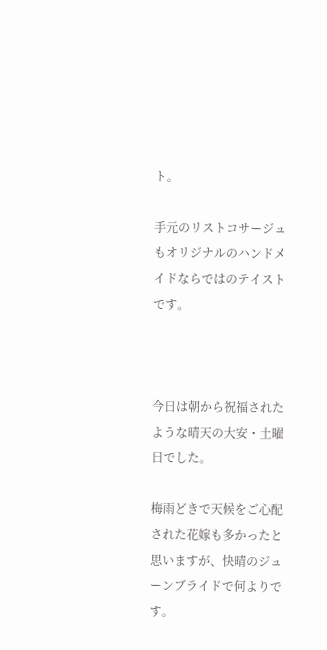ト。

手元のリストコサージュもオリジナルのハンドメイドならではのテイストです。



今日は朝から祝福されたような晴天の大安・土曜日でした。

梅雨どきで天候をご心配された花嫁も多かったと思いますが、快晴のジューンブライドで何よりです。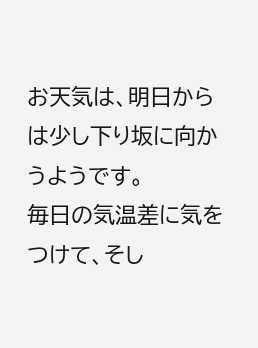お天気は、明日からは少し下り坂に向かうようです。
毎日の気温差に気をつけて、そし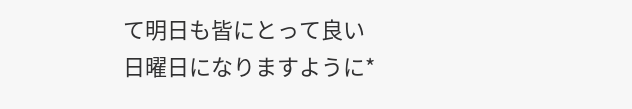て明日も皆にとって良い日曜日になりますように*